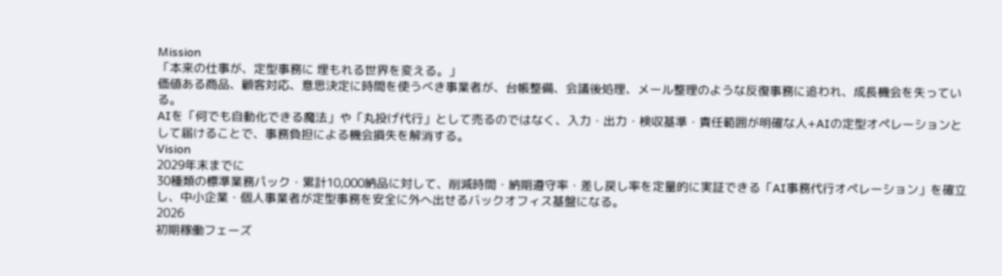Mission
「本来の仕事が、定型事務に 埋もれる世界を変える。」
価値ある商品、顧客対応、意思決定に時間を使うべき事業者が、台帳整備、会議後処理、メール整理のような反復事務に追われ、成長機会を失っている。
AIを「何でも自動化できる魔法」や「丸投げ代行」として売るのではなく、入力・出力・検収基準・責任範囲が明確な人+AIの定型オペレーションとして届けることで、事務負担による機会損失を解消する。
Vision
2029年末までに
30種類の標準業務パック・累計10,000納品に対して、削減時間・納期遵守率・差し戻し率を定量的に実証できる「AI事務代行オペレーション」を確立し、中小企業・個人事業者が定型事務を安全に外へ出せるバックオフィス基盤になる。
2026
初期稼働フェーズ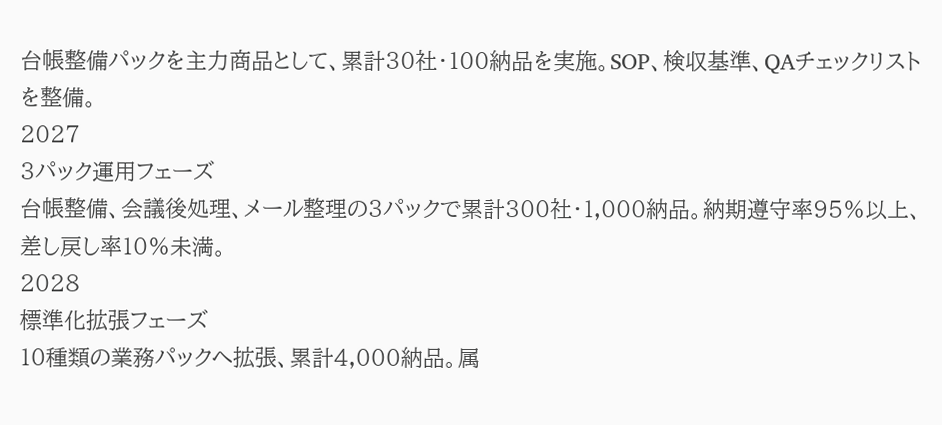台帳整備パックを主力商品として、累計30社・100納品を実施。SOP、検収基準、QAチェックリストを整備。
2027
3パック運用フェーズ
台帳整備、会議後処理、メール整理の3パックで累計300社・1,000納品。納期遵守率95%以上、差し戻し率10%未満。
2028
標準化拡張フェーズ
10種類の業務パックへ拡張、累計4,000納品。属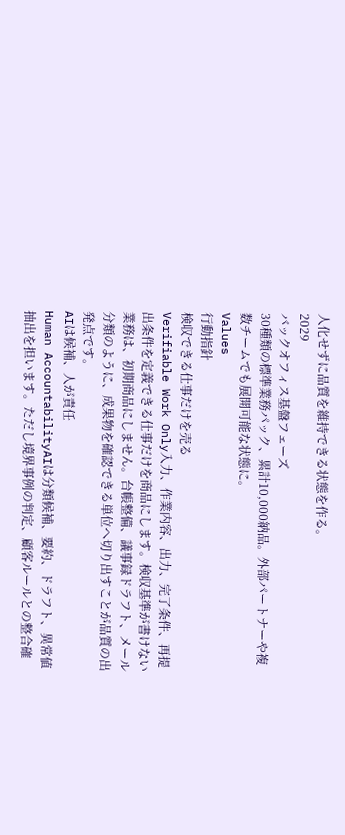人化せずに品質を維持できる状態を作る。
2029
バックオフィス基盤フェーズ
30種類の標準業務パック、累計10,000納品。外部パートナーや複数チームでも展開可能な状態に。
Values
行動指針
検収できる仕事だけを売る
Verifiable Work Only入力、作業内容、出力、完了条件、再提出条件を定義できる仕事だけを商品にします。検収基準が書けない業務は、初期商品にしません。台帳整備、議事録ドラフト、メール分類のように、成果物を確認できる単位へ切り出すことが品質の出発点です。
AIは候補、人が責任
Human AccountabilityAIは分類候補、要約、ドラフト、異常値抽出を担います。ただし境界事例の判定、顧客ルールとの整合確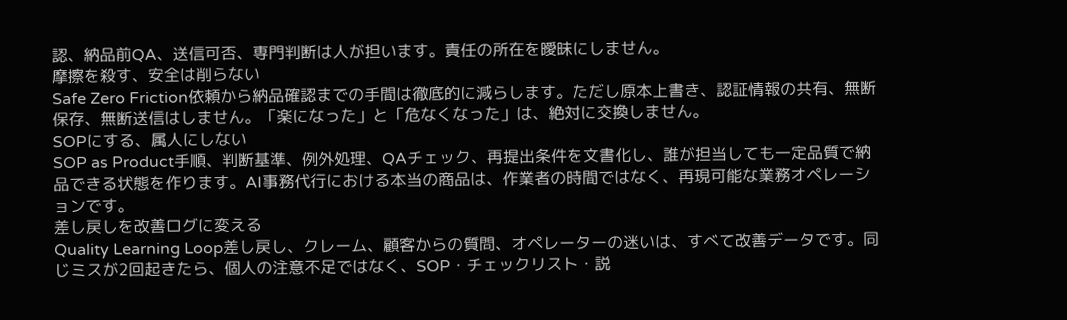認、納品前QA、送信可否、専門判断は人が担います。責任の所在を曖昧にしません。
摩擦を殺す、安全は削らない
Safe Zero Friction依頼から納品確認までの手間は徹底的に減らします。ただし原本上書き、認証情報の共有、無断保存、無断送信はしません。「楽になった」と「危なくなった」は、絶対に交換しません。
SOPにする、属人にしない
SOP as Product手順、判断基準、例外処理、QAチェック、再提出条件を文書化し、誰が担当しても一定品質で納品できる状態を作ります。AI事務代行における本当の商品は、作業者の時間ではなく、再現可能な業務オペレーションです。
差し戻しを改善ログに変える
Quality Learning Loop差し戻し、クレーム、顧客からの質問、オペレーターの迷いは、すべて改善データです。同じミスが2回起きたら、個人の注意不足ではなく、SOP・チェックリスト・説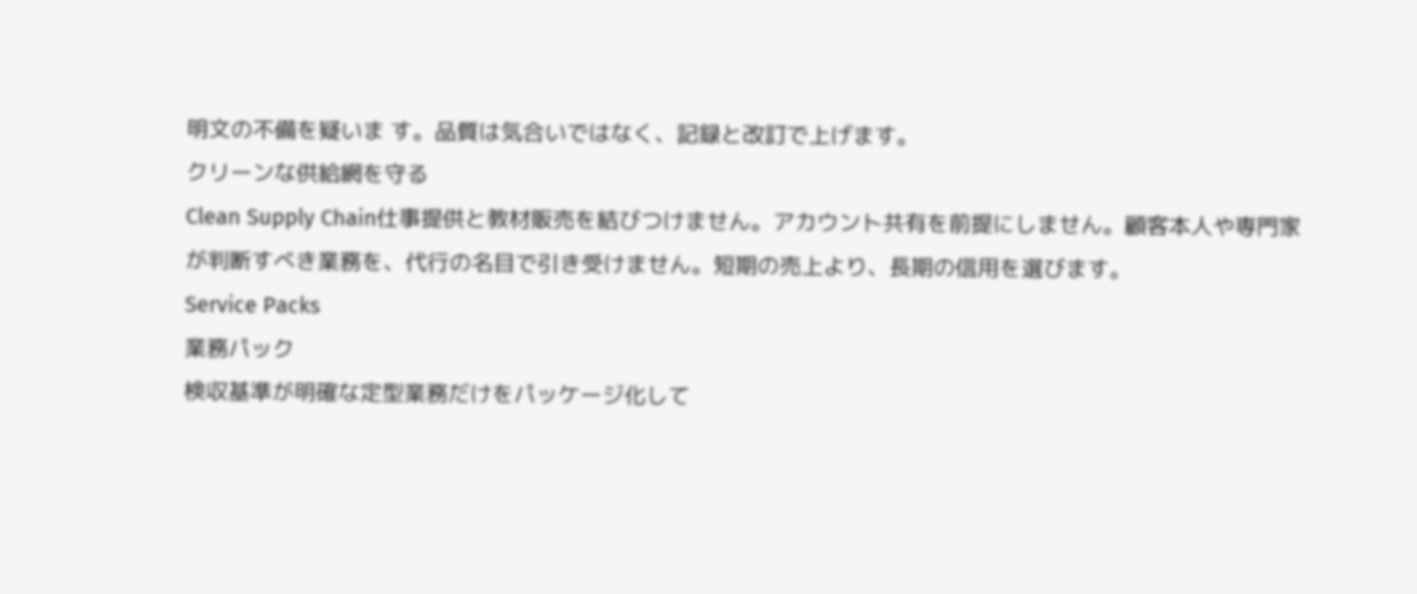明文の不備を疑いま す。品質は気合いではなく、記録と改訂で上げます。
クリーンな供給網を守る
Clean Supply Chain仕事提供と教材販売を結びつけません。アカウント共有を前提にしません。顧客本人や専門家が判断すべき業務を、代行の名目で引き受けません。短期の売上より、長期の信用を選びます。
Service Packs
業務パック
検収基準が明確な定型業務だけをパッケージ化して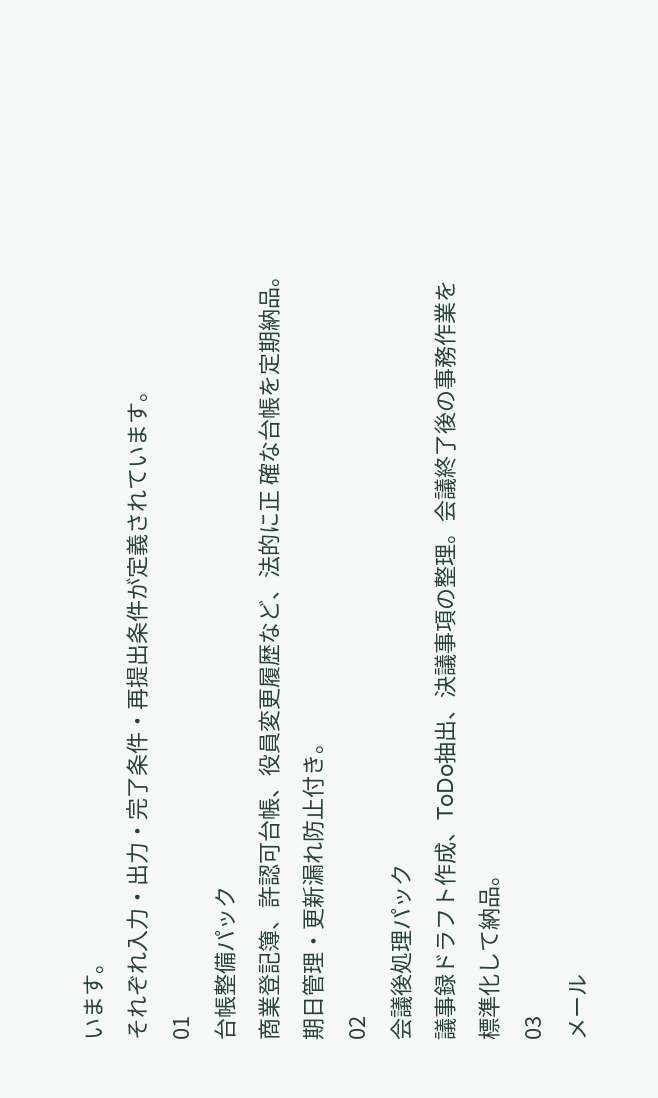います。
それぞれ入力・出力・完了条件・再提出条件が定義されています。
01
台帳整備パック
商業登記簿、許認可台帳、役員変更履歴など、法的に正 確な台帳を定期納品。期日管理・更新漏れ防止付き。
02
会議後処理パック
議事録ドラフト作成、ToDo抽出、決議事項の整理。会議終了後の事務作業を標準化して納品。
03
メール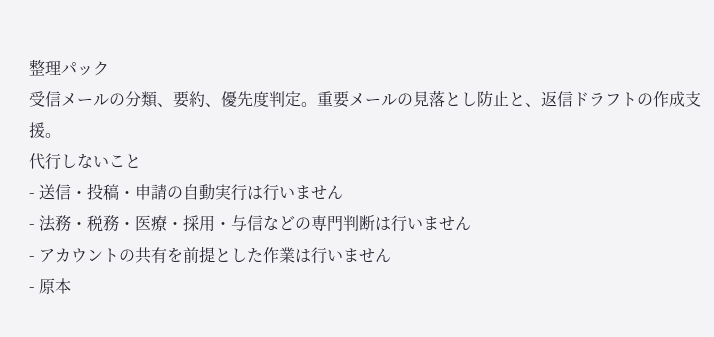整理パック
受信メールの分類、要約、優先度判定。重要メールの見落とし防止と、返信ドラフトの作成支援。
代行しないこと
- 送信・投稿・申請の自動実行は行いません
- 法務・税務・医療・採用・与信などの専門判断は行いません
- アカウントの共有を前提とした作業は行いません
- 原本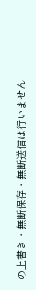の上書き・無断保存・無断送信は行いません